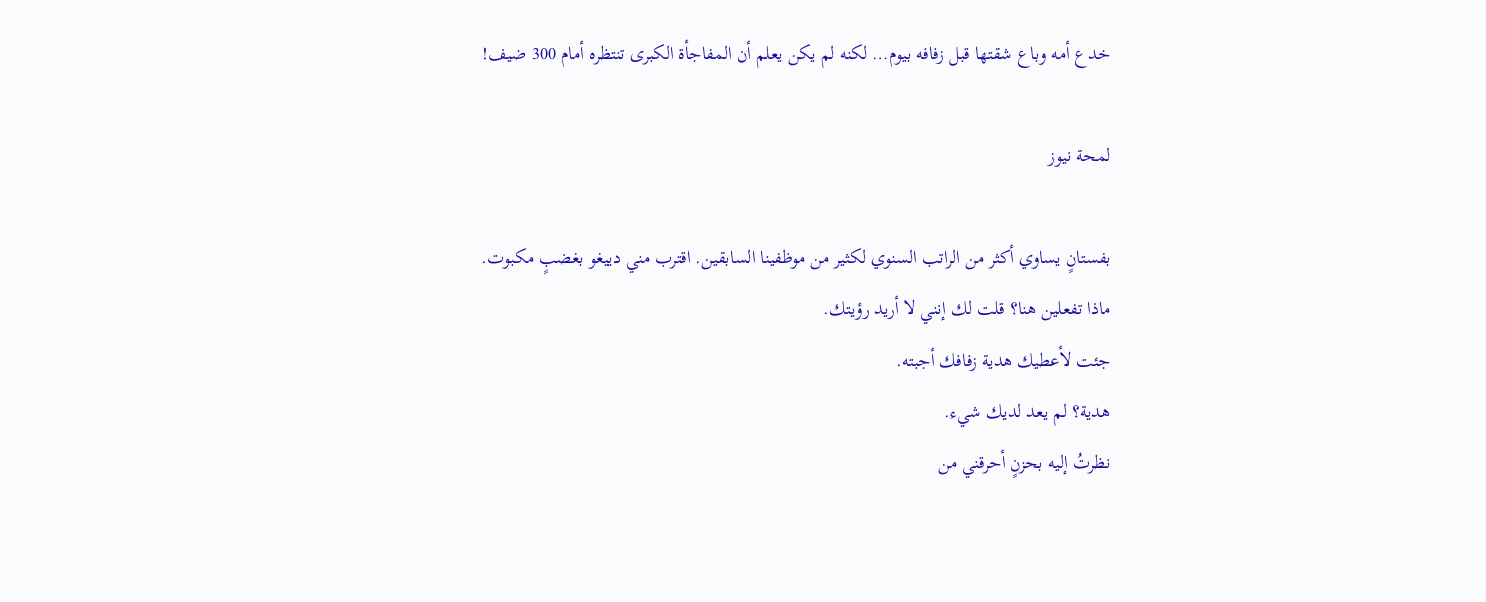خدع أمه وباع شقتها قبل زفافه بيوم… لكنه لم يكن يعلم أن المفاجأة الكبرى تنتظره أمام 300 ضيف!

لمحة نيوز

بفستانٍ يساوي أكثر من الراتب السنوي لكثير من موظفينا السابقين. اقترب مني دييغو بغضبٍ مكبوت.
ماذا تفعلين هنا؟ قلت لك إنني لا أريد رؤيتك.
جئت لأعطيك هدية زفافك أجبته.
هدية؟ لم يعد لديك شيء.
نظرتُ إليه بحزنٍ أحرقني من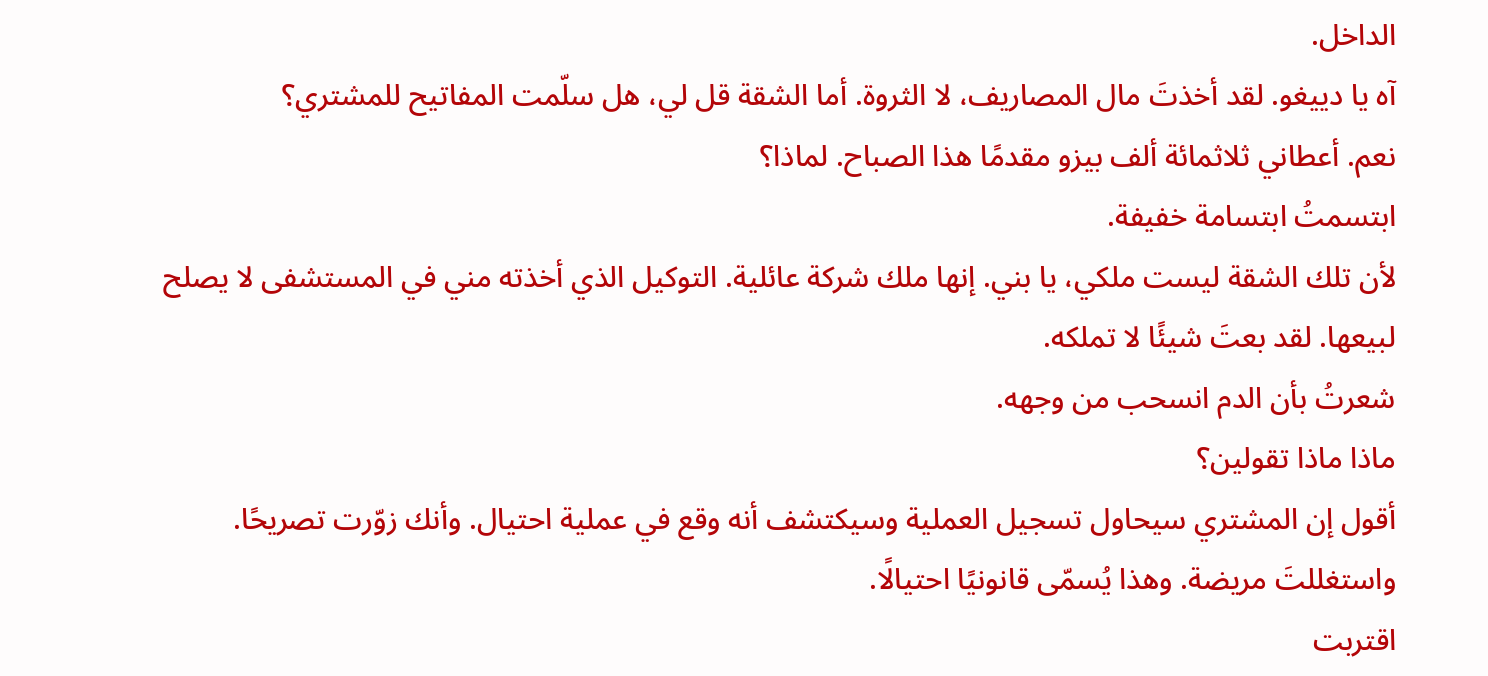الداخل.
آه يا دييغو. لقد أخذتَ مال المصاريف، لا الثروة. أما الشقة قل لي، هل سلّمت المفاتيح للمشتري؟
نعم. أعطاني ثلاثمائة ألف بيزو مقدمًا هذا الصباح. لماذا؟
ابتسمتُ ابتسامة خفيفة.
لأن تلك الشقة ليست ملكي، يا بني. إنها ملك شركة عائلية. التوكيل الذي أخذته مني في المستشفى لا يصلح لبيعها. لقد بعتَ شيئًا لا تملكه.
شعرتُ بأن الدم انسحب من وجهه.
ماذا ماذا تقولين؟
أقول إن المشتري سيحاول تسجيل العملية وسيكتشف أنه وقع في عملية احتيال. وأنك زوّرت تصريحًا. واستغللتَ مريضة. وهذا يُسمّى قانونيًا احتيالًا.
اقتربت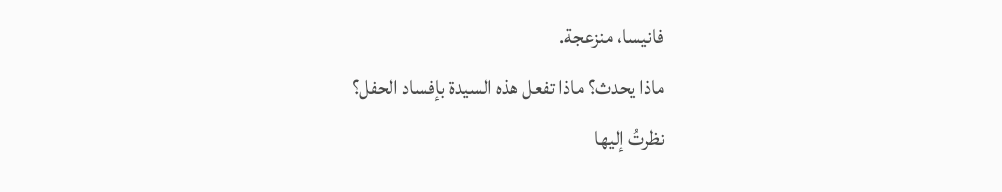فانيسا، منزعجة.
ماذا يحدث؟ ماذا تفعل هذه السيدة بإفساد الحفل؟
نظرتُ إليها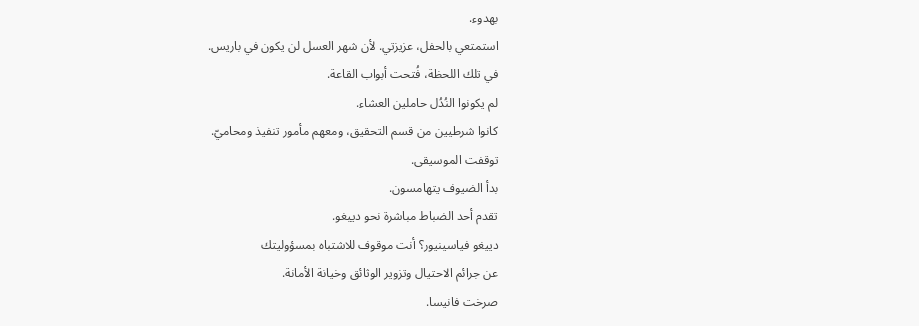بهدوء.
استمتعي بالحفل، عزيزتي. لأن شهر العسل لن يكون في باريس.
في تلك اللحظة، فُتحت أبواب القاعة.
لم يكونوا النُدُل حاملين العشاء.
كانوا شرطيين من قسم التحقيق، ومعهم مأمور تنفيذ ومحاميّ.
توقفت الموسيقى.
بدأ الضيوف يتهامسون.
تقدم أحد الضباط مباشرة نحو دييغو.
دييغو فياسينيور؟ أنت موقوف للاشتباه بمسؤوليتك
عن جرائم الاحتيال وتزوير الوثائق وخيانة الأمانة.
صرخت فانيسا.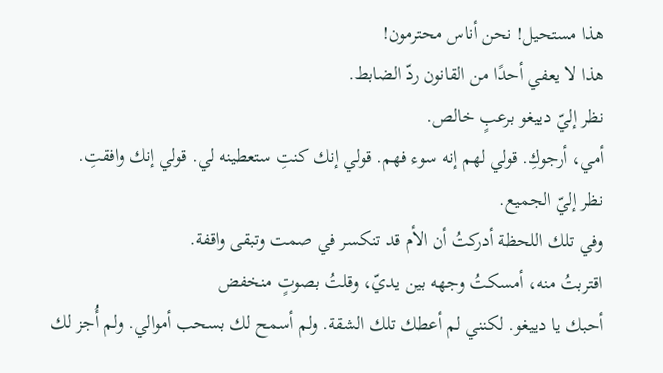هذا مستحيل! نحن أناس محترمون!
هذا لا يعفي أحدًا من القانون ردّ الضابط.
نظر إليّ دييغو برعبٍ خالص.
أمي، أرجوكِ. قولي لهم إنه سوء فهم. قولي إنك كنتِ ستعطينه لي. قولي إنك وافقتِ.
نظر إليّ الجميع.
وفي تلك اللحظة أدركتُ أن الأم قد تنكسر في صمت وتبقى واقفة.
اقتربتُ منه، أمسكتُ وجهه بين يديّ، وقلتُ بصوتٍ منخفض
أحبك يا دييغو. لكنني لم أعطك تلك الشقة. ولم أسمح لك بسحب أموالي. ولم أُجز لك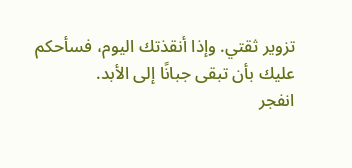تزوير ثقتي. وإذا أنقذتك اليوم، فسأحكم عليك بأن تبقى جبانًا إلى الأبد.
انفجر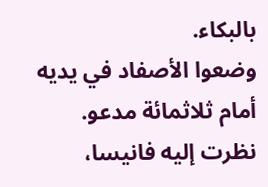بالبكاء.
وضعوا الأصفاد في يديه أمام ثلاثمائة مدعو.
نظرت إليه فانيسا،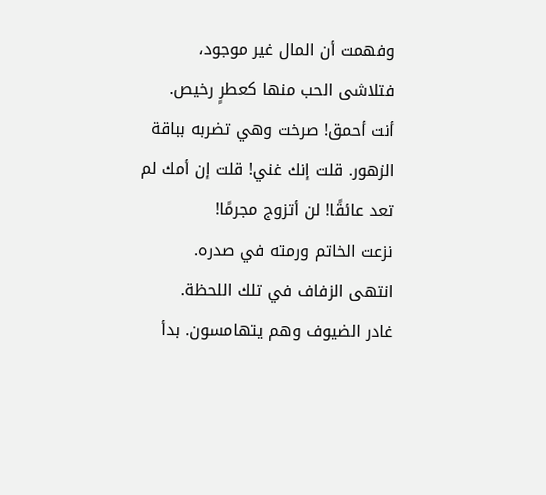وفهمت أن المال غير موجود، فتلاشى الحب منها كعطرٍ رخيص.
أنت أحمق! صرخت وهي تضربه بباقة الزهور. قلت إنك غني! قلت إن أمك لم تعد عائقًا! لن أتزوج مجرمًا!
نزعت الخاتم ورمته في صدره.
انتهى الزفاف في تلك اللحظة.
غادر الضيوف وهم يتهامسون. بدأ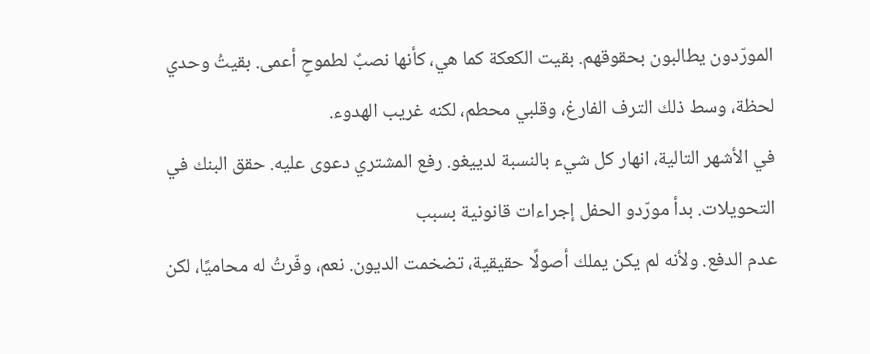المورّدون يطالبون بحقوقهم. بقيت الكعكة كما هي، كأنها نصبٌ لطموحٍ أعمى. بقيتُ وحدي لحظة، وسط ذلك الترف الفارغ، وقلبي محطم، لكنه غريب الهدوء.
في الأشهر التالية، انهار كل شيء بالنسبة لدييغو. رفع المشتري دعوى عليه. حقق البنك في التحويلات. بدأ مورّدو الحفل إجراءات قانونية بسبب
عدم الدفع. ولأنه لم يكن يملك أصولًا حقيقية، تضخمت الديون. نعم، وفّرتُ له محاميًا، لكن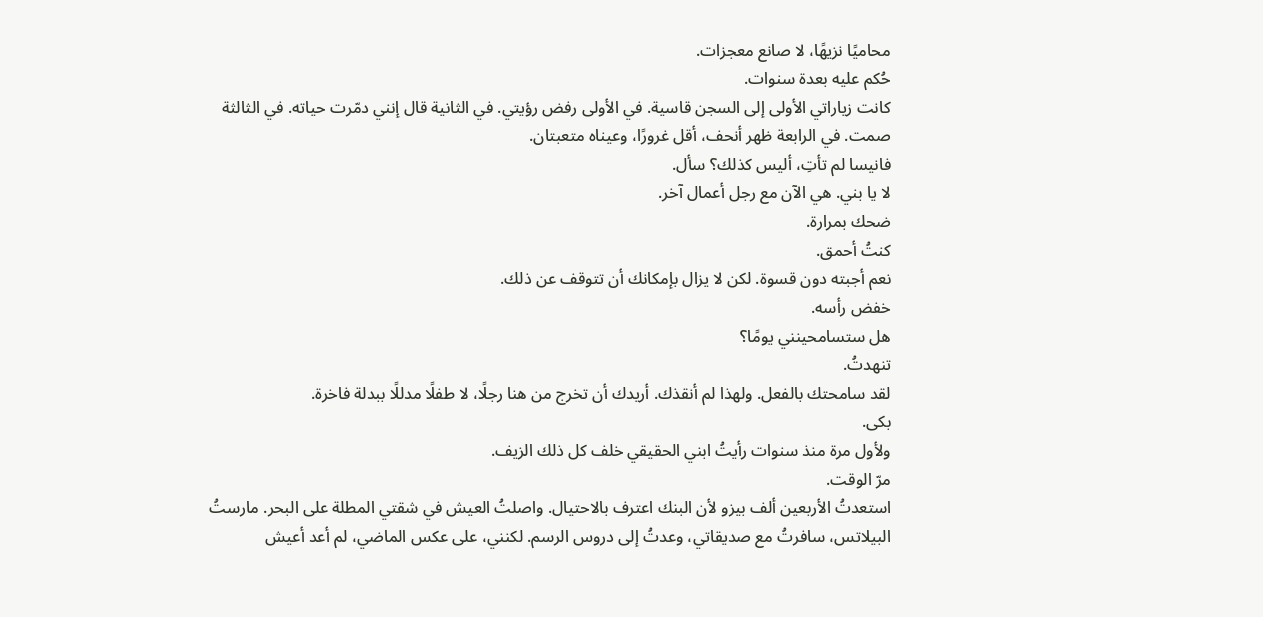محاميًا نزيهًا، لا صانع معجزات.
حُكم عليه بعدة سنوات.
كانت زياراتي الأولى إلى السجن قاسية. في الأولى رفض رؤيتي. في الثانية قال إنني دمّرت حياته. في الثالثة صمت. في الرابعة ظهر أنحف، أقل غرورًا، وعيناه متعبتان.
فانيسا لم تأتِ، أليس كذلك؟ سأل.
لا يا بني. هي الآن مع رجل أعمال آخر.
ضحك بمرارة.
كنتُ أحمق.
نعم أجبته دون قسوة. لكن لا يزال بإمكانك أن تتوقف عن ذلك.
خفض رأسه.
هل ستسامحينني يومًا؟
تنهدتُ.
لقد سامحتك بالفعل. ولهذا لم أنقذك. أريدك أن تخرج من هنا رجلًا، لا طفلًا مدللًا ببدلة فاخرة.
بكى.
ولأول مرة منذ سنوات رأيتُ ابني الحقيقي خلف كل ذلك الزيف.
مرّ الوقت.
استعدتُ الأربعين ألف بيزو لأن البنك اعترف بالاحتيال. واصلتُ العيش في شقتي المطلة على البحر. مارستُ البيلاتس، سافرتُ مع صديقاتي، وعدتُ إلى دروس الرسم. لكنني، على عكس الماضي، لم أعد أعيش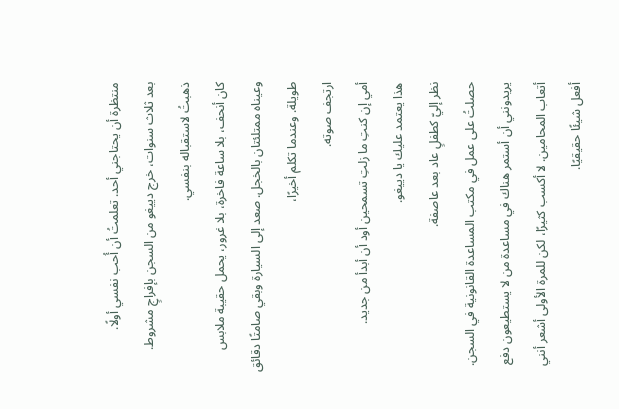منتظرة أن يحتاجني أحد. تعلمتُ أن أُحب نفسي أولًا.
بعد ثلاث سنوات، خرج دييغو من السجن بإفراجٍ مشروط.
ذهبتُ لاستقباله بنفسي.
كان أنحف، بلا ساعة فاخرة، بلا غرور، يحمل حقيبة ملابس وعيناه ممتلئتان بالخجل. صعد إلى السيارة وبقي صامتًا دقائق طويلة. وعندما تكلم أخيرًا،
ارتجف صوته.
أمي إن كنتِ ما زلتِ تسمحين أود أن أبدأ من جديد.
هذا يعتمد عليك يا دييغو.
نظر إليّ كطفلٍ عاد بعد عاصفة.
حصلتُ على عمل في مكتب المساعدة القانونية في السجن. يريدونني أن أستمر هناك في مساعدة من لا يستطيعون دفع أتعاب المحامين. لا أكسب كثيرًا، لكن للمرة الأولى أشعر أنني أفعل شيئًا حقيقيًا.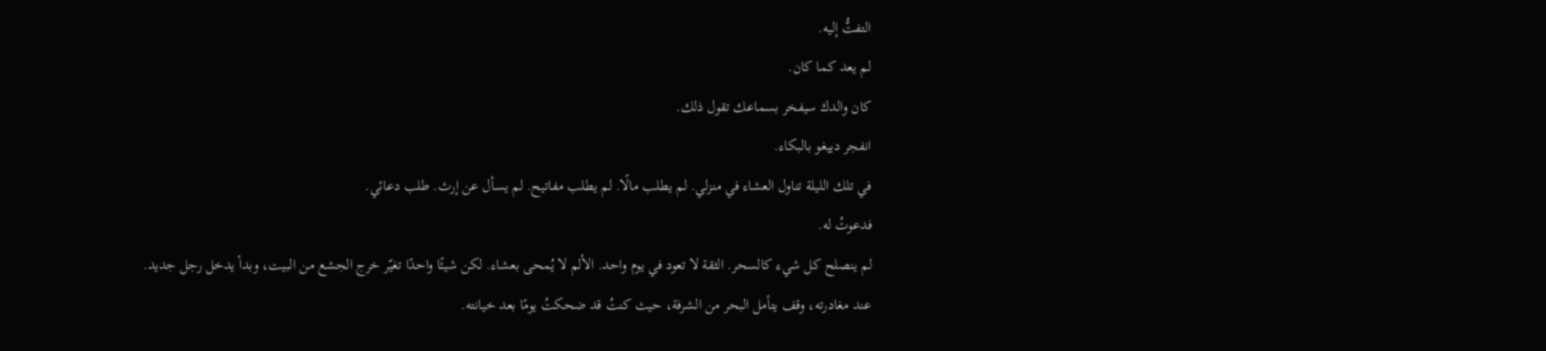التفتُّ إليه.
لم يعد كما كان.
كان والدك سيفخر بسماعك تقول ذلك.
انفجر دييغو بالبكاء.
في تلك الليلة تناول العشاء في منزلي. لم يطلب مالًا. لم يطلب مفاتيح. لم يسأل عن إرث. طلب دعائي.
فدعوتُ له.
لم ينصلح كل شيء كالسحر. الثقة لا تعود في يوم واحد. الألم لا يُمحى بعشاء. لكن شيئًا واحدًا تغيّر خرج الجشع من البيت، وبدأ يدخل رجل جديد.
عند مغادرته، وقف يتأمل البحر من الشرفة، حيث كنتُ قد ضحكتُ يومًا بعد خيانته.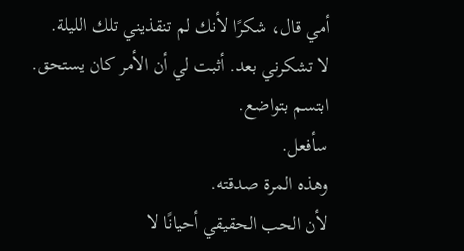أمي قال، شكرًا لأنك لم تنقذيني تلك الليلة.
لا تشكرني بعد. أثبت لي أن الأمر كان يستحق.
ابتسم بتواضع.
سأفعل.
وهذه المرة صدقته.
لأن الحب الحقيقي أحيانًا لا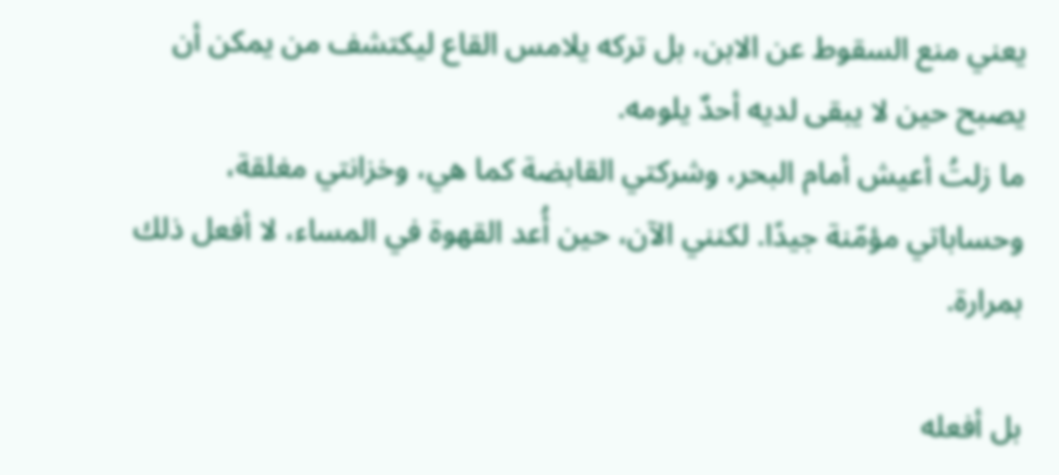يعني منع السقوط عن الابن، بل تركه يلامس القاع ليكتشف من يمكن أن يصبح حين لا يبقى لديه أحدٌ يلومه.
ما زلتُ أعيش أمام البحر، وشركتي القابضة كما هي، وخزانتي مغلقة، وحساباتي مؤمّنة جيدًا. لكنني الآن، حين أُعد القهوة في المساء، لا أفعل ذلك بمرارة.

بل أفعله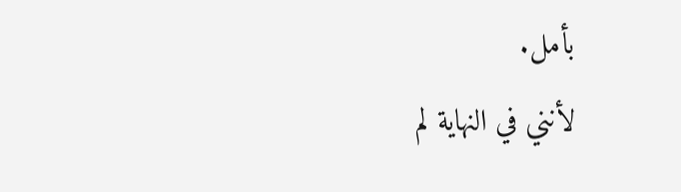بأمل.
لأنني في النهاية لم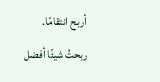أربح انتقامًا.
ربحتُ شيئًا أفضل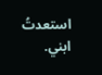استعدتُ ابني.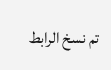تم نسخ الرابط